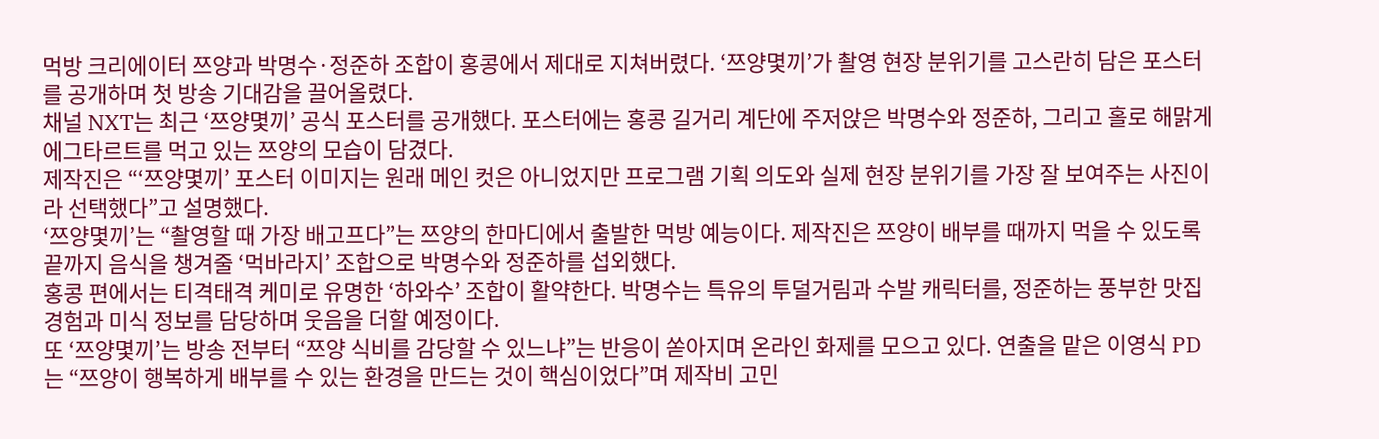먹방 크리에이터 쯔양과 박명수·정준하 조합이 홍콩에서 제대로 지쳐버렸다. ‘쯔양몇끼’가 촬영 현장 분위기를 고스란히 담은 포스터를 공개하며 첫 방송 기대감을 끌어올렸다.
채널 NXT는 최근 ‘쯔양몇끼’ 공식 포스터를 공개했다. 포스터에는 홍콩 길거리 계단에 주저앉은 박명수와 정준하, 그리고 홀로 해맑게 에그타르트를 먹고 있는 쯔양의 모습이 담겼다.
제작진은 “‘쯔양몇끼’ 포스터 이미지는 원래 메인 컷은 아니었지만 프로그램 기획 의도와 실제 현장 분위기를 가장 잘 보여주는 사진이라 선택했다”고 설명했다.
‘쯔양몇끼’는 “촬영할 때 가장 배고프다”는 쯔양의 한마디에서 출발한 먹방 예능이다. 제작진은 쯔양이 배부를 때까지 먹을 수 있도록 끝까지 음식을 챙겨줄 ‘먹바라지’ 조합으로 박명수와 정준하를 섭외했다.
홍콩 편에서는 티격태격 케미로 유명한 ‘하와수’ 조합이 활약한다. 박명수는 특유의 투덜거림과 수발 캐릭터를, 정준하는 풍부한 맛집 경험과 미식 정보를 담당하며 웃음을 더할 예정이다.
또 ‘쯔양몇끼’는 방송 전부터 “쯔양 식비를 감당할 수 있느냐”는 반응이 쏟아지며 온라인 화제를 모으고 있다. 연출을 맡은 이영식 PD는 “쯔양이 행복하게 배부를 수 있는 환경을 만드는 것이 핵심이었다”며 제작비 고민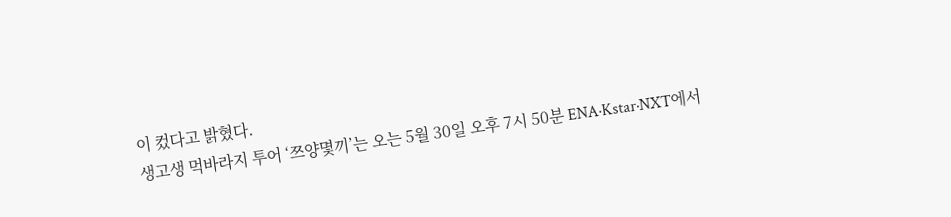이 컸다고 밝혔다.
생고생 먹바라지 투어 ‘쯔양몇끼’는 오는 5월 30일 오후 7시 50분 ENA·Kstar·NXT에서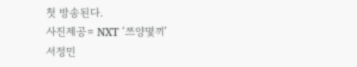첫 방송된다.
사진제공= NXT ‘쯔양몇끼’
서정민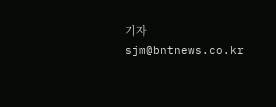기자 sjm@bntnews.co.kr